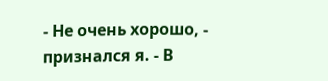- Не очень хорошо, - признался я. - В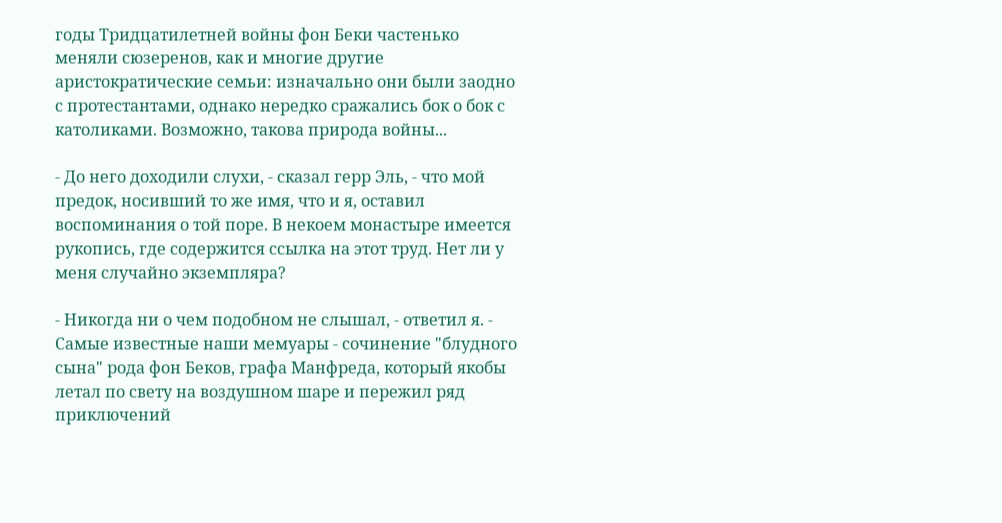годы Тридцатилетней войны фон Беки частенько меняли сюзеренов, как и многие другие аристократические семьи: изначально они были заодно с протестантами, однако нередко сражались бок о бок с католиками. Возможно, такова природа войны...

- До него доходили слухи, - сказал герр Эль, - что мой предок, носивший то же имя, что и я, оставил воспоминания о той поре. В некоем монастыре имеется рукопись, где содержится ссылка на этот труд. Нет ли у меня случайно экземпляра?

- Никогда ни о чем подобном не слышал, - ответил я. - Самые известные наши мемуары - сочинение "блудного сына" рода фон Беков, графа Манфреда, который якобы летал по свету на воздушном шаре и пережил ряд приключений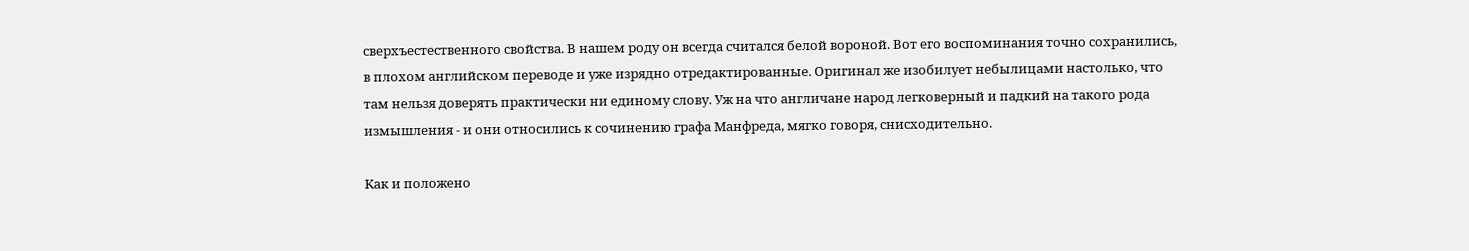сверхъестественного свойства. В нашем роду он всегда считался белой вороной. Вот его воспоминания точно сохранились, в плохом английском переводе и уже изрядно отредактированные. Оригинал же изобилует небылицами настолько, что там нельзя доверять практически ни единому слову. Уж на что англичане народ легковерный и падкий на такого рода измышления - и они относились к сочинению графа Манфреда, мягко говоря, снисходительно.

Как и положено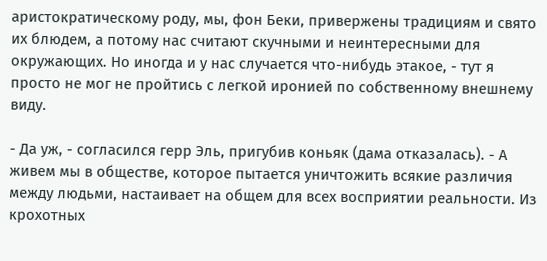аристократическому роду, мы, фон Беки, привержены традициям и свято их блюдем, а потому нас считают скучными и неинтересными для окружающих. Но иногда и у нас случается что-нибудь этакое, - тут я просто не мог не пройтись с легкой иронией по собственному внешнему виду.

- Да уж, - согласился герр Эль, пригубив коньяк (дама отказалась). - А живем мы в обществе, которое пытается уничтожить всякие различия между людьми, настаивает на общем для всех восприятии реальности. Из крохотных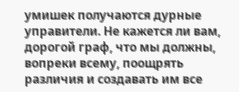умишек получаются дурные управители. Не кажется ли вам, дорогой граф, что мы должны, вопреки всему, поощрять различия и создавать им все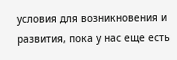условия для возникновения и развития, пока у нас еще есть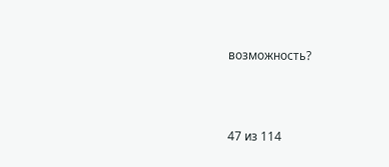возможность?



47 из 114